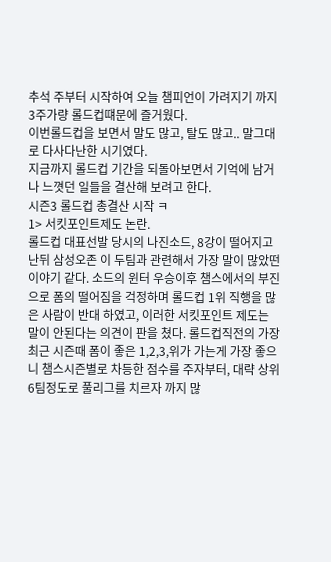추석 주부터 시작하여 오늘 챔피언이 가려지기 까지 3주가량 롤드컵떄문에 즐거웠다.
이번롤드컵을 보면서 말도 많고, 탈도 많고.. 말그대로 다사다난한 시기였다.
지금까지 롤드컵 기간을 되돌아보면서 기억에 남거나 느꼇던 일들을 결산해 보려고 한다.
시즌3 롤드컵 총결산 시작 ㅋ
1> 서킷포인트제도 논란.
롤드컵 대표선발 당시의 나진소드, 8강이 떨어지고 난뒤 삼성오존 이 두팀과 관련해서 가장 말이 많았떤 이야기 같다. 소드의 윈터 우승이후 챔스에서의 부진으로 폼의 떨어짐을 걱정하며 롤드컵 1위 직행을 많은 사람이 반대 하였고, 이러한 서킷포인트 제도는 말이 안된다는 의견이 판을 쳤다. 롤드컵직전의 가장 최근 시즌때 폼이 좋은 1,2,3,위가 가는게 가장 좋으니 챔스시즌별로 차등한 점수를 주자부터, 대략 상위 6팀정도로 풀리그를 치르자 까지 많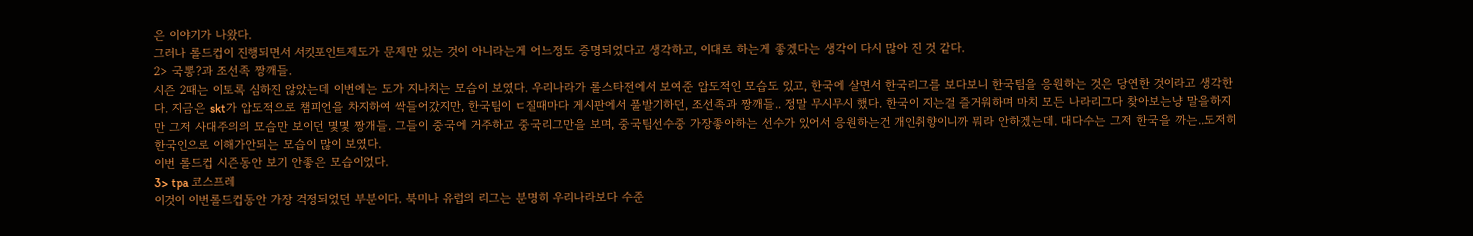은 이야기가 나왔다.
그러나 롤드컵이 진행되면서 서킷포인트제도가 문제만 있는 것이 아니라는게 어느정도 증명되었다고 생각하고, 이대로 하는게 좋겠다는 생각이 다시 많아 진 것 같다.
2> 국뽕?과 조선족 짱깨들.
시즌 2때는 이토록 심하진 않았는데 이번에는 도가 지나치는 모습이 보였다. 우리나라가 롤스타전에서 보여준 압도적인 모습도 있고, 한국에 살면서 한국리그를 보다보니 한국팀을 응원하는 것은 당연한 것이라고 생각한다. 지금은 skt가 압도적으로 챔피언을 차지하여 싹들어갔지만, 한국팀이 ㄷ질때마다 게시판에서 풀발기하던, 조선족과 짱깨들.. 정말 무시무시 했다. 한국이 지는걸 즐거워하며 마치 모든 나라리그다 찾아보는냥 말을하지만 그저 사대주의의 모습만 보이던 몇몇 짱개들. 그들이 중국에 거주하고 중국리그만을 보며, 중국팀선수중 가장좋아하는 선수가 있어서 응원하는건 개인취향이니까 뭐라 안하겠는데. 대다수는 그저 한국을 까는..도저히 한국인으로 이해가안되는 모습이 많이 보였다.
이번 롤드컵 시즌동안 보기 안좋은 모습이었다.
3> tpa 코스프레
이것이 이번롤드컵동안 가장 걱정되었던 부분이다. 북미나 유럽의 리그는 분명히 우리나라보다 수준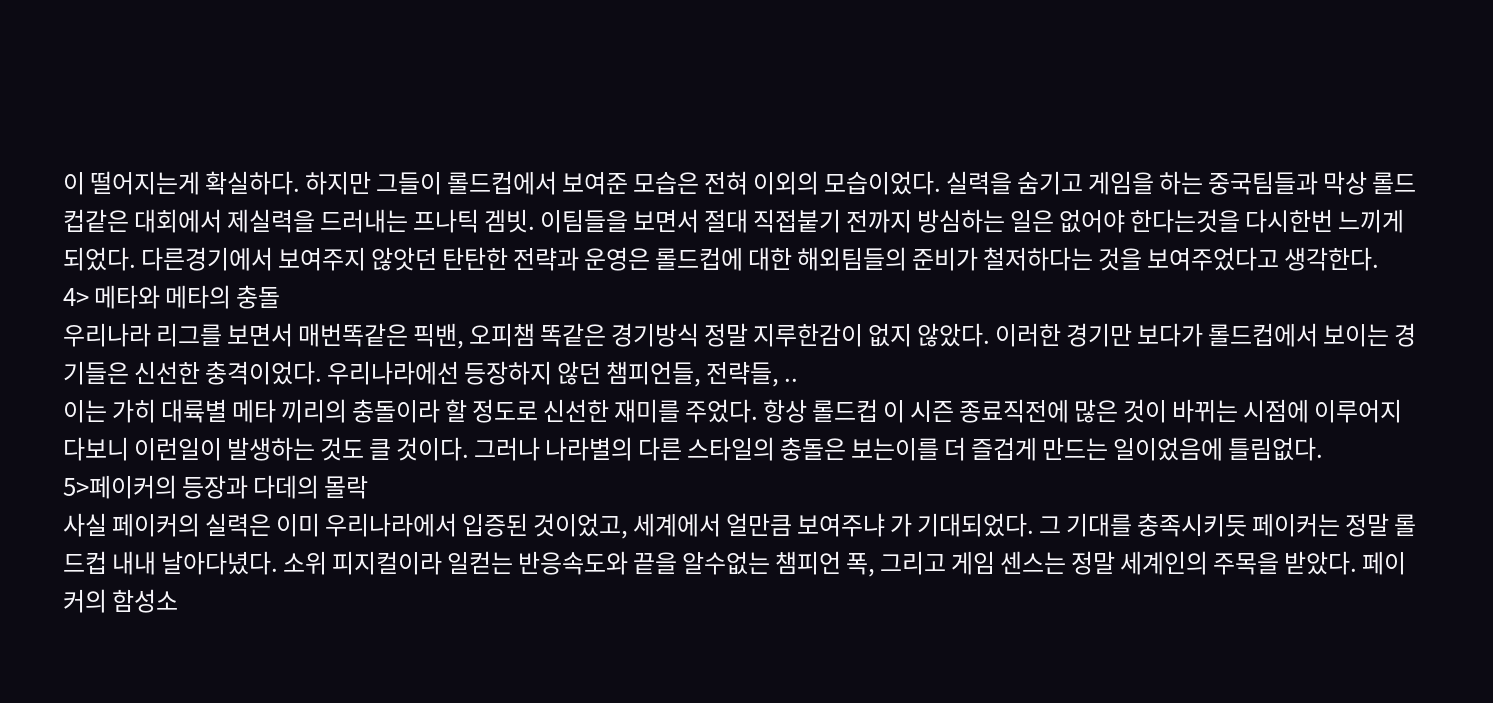이 떨어지는게 확실하다. 하지만 그들이 롤드컵에서 보여준 모습은 전혀 이외의 모습이었다. 실력을 숨기고 게임을 하는 중국팀들과 막상 롤드컵같은 대회에서 제실력을 드러내는 프나틱 겜빗. 이팀들을 보면서 절대 직접붙기 전까지 방심하는 일은 없어야 한다는것을 다시한번 느끼게 되었다. 다른경기에서 보여주지 않앗던 탄탄한 전략과 운영은 롤드컵에 대한 해외팀들의 준비가 철저하다는 것을 보여주었다고 생각한다.
4> 메타와 메타의 충돌
우리나라 리그를 보면서 매번똑같은 픽밴, 오피챔 똑같은 경기방식 정말 지루한감이 없지 않았다. 이러한 경기만 보다가 롤드컵에서 보이는 경기들은 신선한 충격이었다. 우리나라에선 등장하지 않던 챔피언들, 전략들, ..
이는 가히 대륙별 메타 끼리의 충돌이라 할 정도로 신선한 재미를 주었다. 항상 롤드컵 이 시즌 종료직전에 많은 것이 바뀌는 시점에 이루어지다보니 이런일이 발생하는 것도 클 것이다. 그러나 나라별의 다른 스타일의 충돌은 보는이를 더 즐겁게 만드는 일이었음에 틀림없다.
5>페이커의 등장과 다데의 몰락
사실 페이커의 실력은 이미 우리나라에서 입증된 것이었고, 세계에서 얼만큼 보여주냐 가 기대되었다. 그 기대를 충족시키듯 페이커는 정말 롤드컵 내내 날아다녔다. 소위 피지컬이라 일컫는 반응속도와 끝을 알수없는 챔피언 폭, 그리고 게임 센스는 정말 세계인의 주목을 받았다. 페이커의 함성소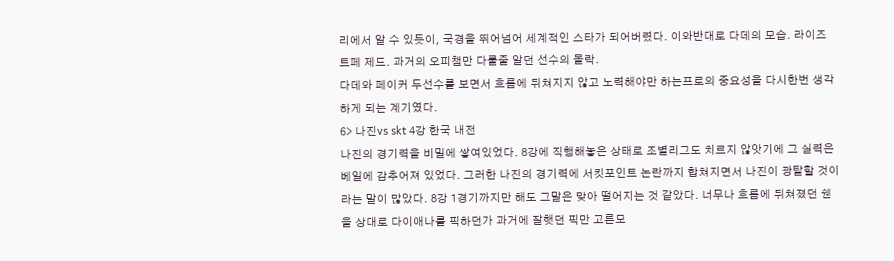리에서 알 수 있듯이, 국경을 뛰어넘어 세계적인 스타가 되어버렸다. 이와반대로 다데의 모습. 라이즈 트페 제드. 과거의 오피챔만 다룰줄 알던 선수의 몰락.
다데와 페이커 두선수를 보면서 흐름에 뒤쳐지지 않고 노력해야만 하는프로의 중요성을 다시한번 생각하게 되는 계기였다.
6> 나진vs skt 4강 한국 내전
나진의 경기력을 비밀에 쌓여있었다. 8강에 직행해놓은 상태로 조별리그도 치르지 않앗기에 그 실력은 베일에 감추어져 있었다. 그러한 나진의 경기력에 서킷포인트 논란까지 합쳐지면서 나진이 광탈할 것이라는 말이 많았다. 8강 1경기까지만 해도 그말은 맞아 떨어지는 것 같았다. 너무나 흐름에 뒤쳐졌던 쉔을 상대로 다이애나를 픽하던가 과거에 잘햇던 픽만 고른모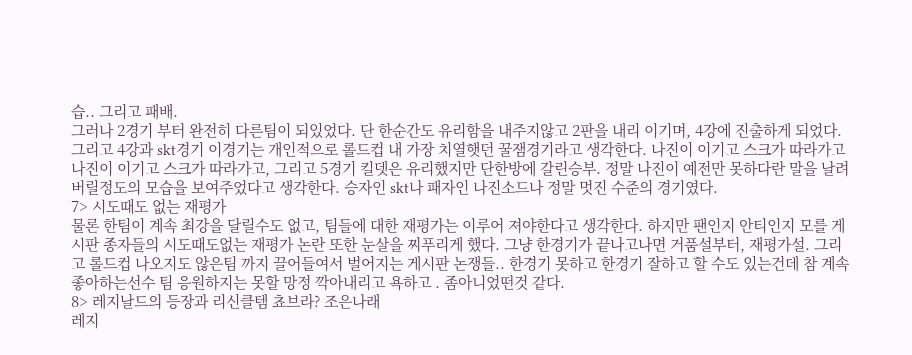습.. 그리고 패배.
그러나 2경기 부터 완전히 다른팀이 되있었다. 단 한순간도 유리함을 내주지않고 2판을 내리 이기며, 4강에 진출하게 되었다. 그리고 4강과 skt경기 이경기는 개인적으로 롤드컵 내 가장 치열햇던 꿀잼경기라고 생각한다. 나진이 이기고 스크가 따라가고 나진이 이기고 스크가 따라가고, 그리고 5경기 킬뎃은 유리했지만 단한방에 갈린승부. 정말 나진이 예전만 못하다란 말을 날려버릴정도의 모습을 보여주었다고 생각한다. 승자인 skt나 패자인 나진소드나 정말 멋진 수준의 경기였다.
7> 시도때도 없는 재평가
물론 한팀이 계속 최강을 달릴수도 없고, 팀들에 대한 재평가는 이루어 져야한다고 생각한다. 하지만 팬인지 안티인지 모를 게시판 종자들의 시도때도없는 재평가 논란 또한 눈살을 찌푸리게 했다. 그냥 한경기가 끝나고나면 거품설부터, 재평가설. 그리고 롤드컵 나오지도 않은팀 까지 끌어들여서 벌어지는 게시판 논쟁들.. 한경기 못하고 한경기 잘하고 할 수도 있는건데 참 계속 좋아하는선수 팀 응원하지는 못할 망정 깍아내리고 욕하고 . 좀아니었떤것 같다.
8> 레지날드의 등장과 리신클템 쵸브라? 조은나래
레지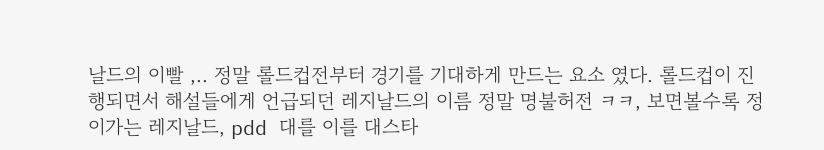날드의 이빨 ,.. 정말 롤드컵전부터 경기를 기대하게 만드는 요소 였다. 롤드컵이 진행되면서 해설들에게 언급되던 레지날드의 이름 정말 명불허전 ㅋㅋ, 보면볼수록 정이가는 레지날드, pdd 대를 이를 대스타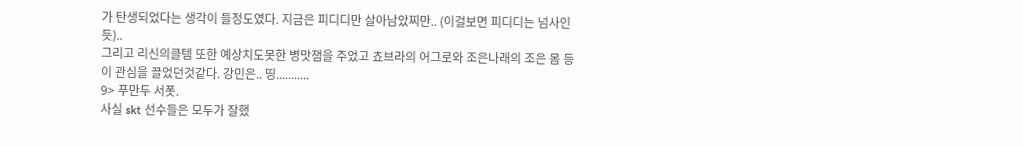가 탄생되었다는 생각이 들정도였다. 지금은 피디디만 살아남았찌만.. (이걸보면 피디디는 넘사인듯)..
그리고 리신의클템 또한 예상치도못한 병맛잼을 주었고 쵸브라의 어그로와 조은나래의 조은 몸 등이 관심을 끌었던것같다. 강민은.. 띵...........
9> 푸만두 서폿.
사실 skt 선수들은 모두가 잘했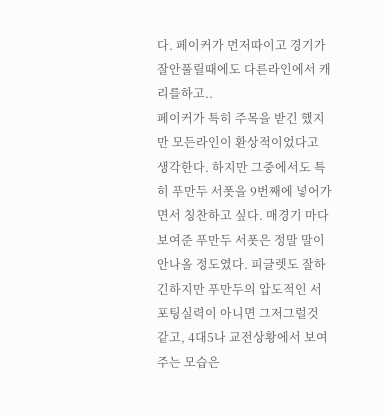다. 페이커가 먼저따이고 경기가 잘안풀릴때에도 다른라인에서 캐리를하고..
페이커가 특히 주목을 받긴 했지만 모든라인이 환상적이었다고 생각한다. 하지만 그중에서도 특히 푸만두 서폿을 9번째에 넣어가면서 칭찬하고 싶다. 매경기 마다 보여준 푸만두 서폿은 정말 말이 안나올 정도였다. 피글렛도 잘하긴하지만 푸만두의 압도적인 서포팅실력이 아니면 그저그럴것 같고, 4대5나 교전상황에서 보여주는 모습은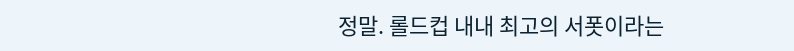정말. 롤드컵 내내 최고의 서폿이라는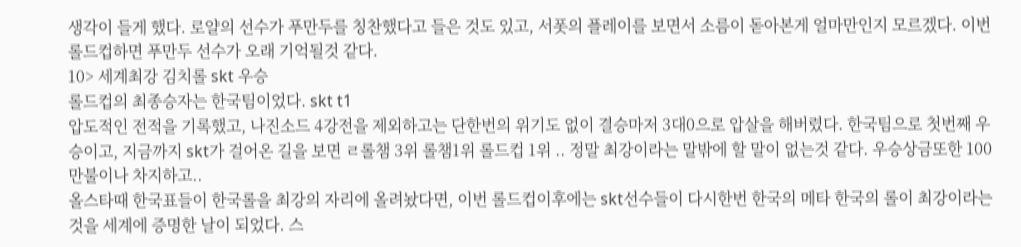생각이 들게 했다. 로얄의 선수가 푸만두를 칭찬했다고 들은 것도 있고, 서폿의 플레이를 보면서 소름이 돋아본게 얼마만인지 모르겠다. 이번 롤드컵하면 푸만두 선수가 오래 기억될것 같다.
10> 세계최강 김치롤 skt 우승
롤드컵의 최종승자는 한국팀이었다. skt t1
압도적인 전적을 기록했고, 나진소드 4강전을 제외하고는 단한번의 위기도 없이 결승마저 3대0으로 압살을 해버렸다. 한국팀으로 첫번째 우승이고, 지금까지 skt가 걸어온 길을 보면 ㄹ롤챔 3위 롤챔1위 롤드컵 1위 .. 정말 최강이라는 말밖에 할 말이 없는것 같다. 우승상금또한 100만불이나 차지하고..
올스타때 한국표들이 한국롤을 최강의 자리에 올려놨다면, 이번 롤드컵이후에는 skt선수들이 다시한번 한국의 메타 한국의 롤이 최강이라는 것을 세계에 증명한 날이 되었다. 스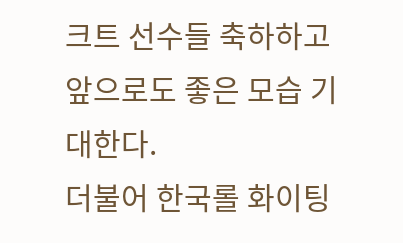크트 선수들 축하하고 앞으로도 좋은 모습 기대한다.
더불어 한국롤 화이팅